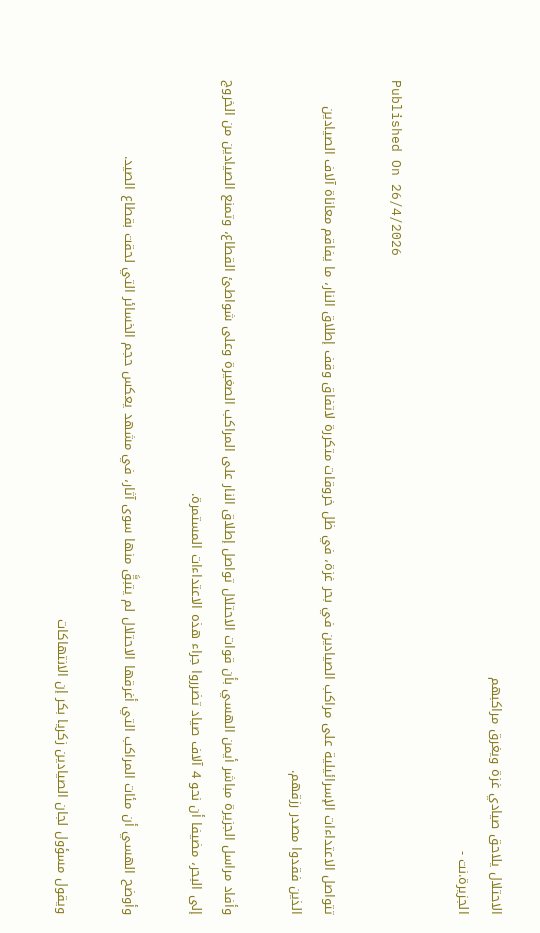الاحتلال يلاحق صيادي غزة ويغرق مراكبهم
الجزيرة.نت -

Published On 26/4/2026

تتواصل الاعتداءات الإسرائيلية على مراكب الصيادين في بحر غزة، في ظل خروقات متكررة لاتفاق وقف إطلاق النار، ما يفاقم معاناة آلاف الصيادين الذين فقدوا مصدر رزقهم.

وأفاد مراسل الجزيرة مباشر أيمن الهسي بأن قوات الاحتلال تواصل إطلاق النار على المراكب الصغيرة وعلى شواطئ القطاع، وتمنع الصيادين من الخروج إلى البحر، مضيفا أن نحو 4 آلاف صياد تضرروا جراء هذه الاعتداءات المستمرة.

وأوضح الهسي أن مئات المراكب التي أغرقها الاحتلال لم يتبقَّ منها سوى آثار، في مشهد يعكس حجم الخسائر التي لحقت بقطاع الصيد.

ويقول مسؤول لجان الصيادين زكريا بكر إن الانتهاكات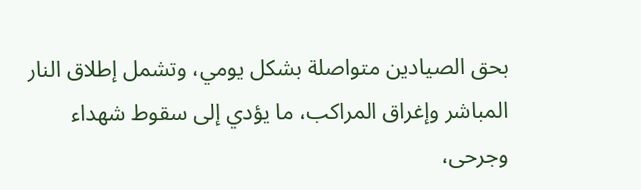بحق الصيادين متواصلة بشكل يومي، وتشمل إطلاق النار المباشر وإغراق المراكب، ما يؤدي إلى سقوط شهداء وجرحى،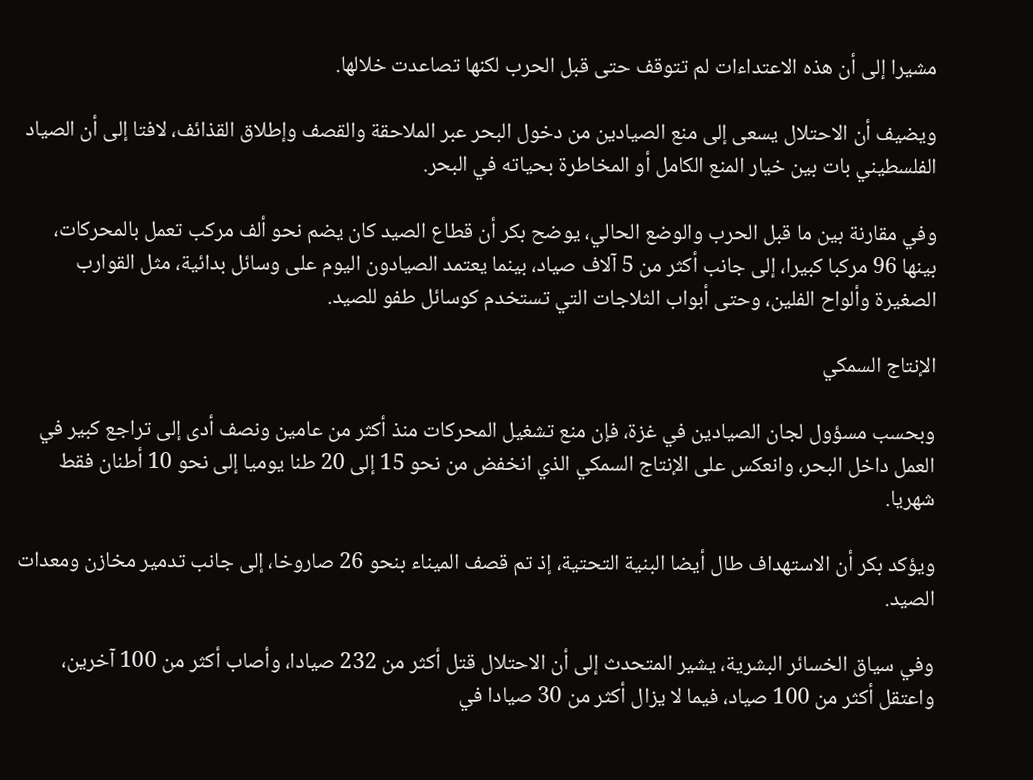مشيرا إلى أن هذه الاعتداءات لم تتوقف حتى قبل الحرب لكنها تصاعدت خلالها.

ويضيف أن الاحتلال يسعى إلى منع الصيادين من دخول البحر عبر الملاحقة والقصف وإطلاق القذائف، لافتا إلى أن الصياد الفلسطيني بات بين خيار المنع الكامل أو المخاطرة بحياته في البحر.

وفي مقارنة بين ما قبل الحرب والوضع الحالي، يوضح بكر أن قطاع الصيد كان يضم نحو ألف مركب تعمل بالمحركات، بينها 96 مركبا كبيرا، إلى جانب أكثر من 5 آلاف صياد، بينما يعتمد الصيادون اليوم على وسائل بدائية، مثل القوارب الصغيرة وألواح الفلين، وحتى أبواب الثلاجات التي تستخدم كوسائل طفو للصيد.

الإنتاج السمكي

وبحسب مسؤول لجان الصيادين في غزة، فإن منع تشغيل المحركات منذ أكثر من عامين ونصف أدى إلى تراجع كبير في العمل داخل البحر، وانعكس على الإنتاج السمكي الذي انخفض من نحو 15 إلى 20 طنا يوميا إلى نحو 10 أطنان فقط شهريا.

ويؤكد بكر أن الاستهداف طال أيضا البنية التحتية، إذ تم قصف الميناء بنحو 26 صاروخا، إلى جانب تدمير مخازن ومعدات الصيد.

وفي سياق الخسائر البشرية، يشير المتحدث إلى أن الاحتلال قتل أكثر من 232 صيادا، وأصاب أكثر من 100 آخرين، واعتقل أكثر من 100 صياد، فيما لا يزال أكثر من 30 صيادا في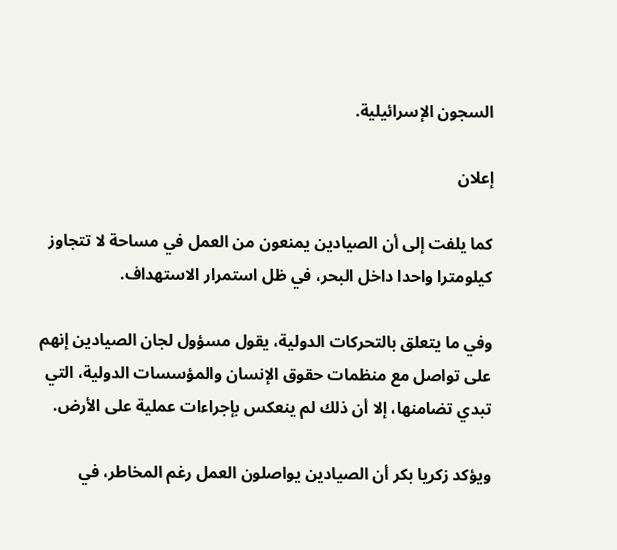السجون الإسرائيلية.

إعلان

كما يلفت إلى أن الصيادين يمنعون من العمل في مساحة لا تتجاوز كيلومترا واحدا داخل البحر، في ظل استمرار الاستهداف.

وفي ما يتعلق بالتحركات الدولية، يقول مسؤول لجان الصيادين إنهم على تواصل مع منظمات حقوق الإنسان والمؤسسات الدولية، التي تبدي تضامنها، إلا أن ذلك لم ينعكس بإجراءات عملية على الأرض.

ويؤكد زكريا بكر أن الصيادين يواصلون العمل رغم المخاطر، في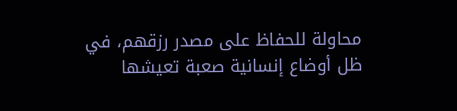محاولة للحفاظ على مصدر رزقهم، في ظل أوضاع إنسانية صعبة تعيشها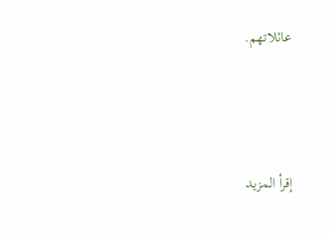عائلاتهم.



إقرأ المزيد